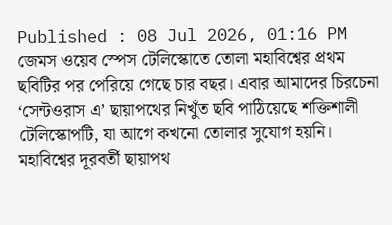Published : 08 Jul 2026, 01:16 PM
জেমস ওয়েব স্পেস টেলিস্কোতে তোলা মহাবিশ্বের প্রথম ছবিটির পর পেরিয়ে গেছে চার বছর। এবার আমাদের চিরচেনা ‘সেন্টওরাস এ’ ছায়াপথের নিখুঁত ছবি পাঠিয়েছে শক্তিশালী টেলিস্কোপটি, যা আগে কখনো তোলার সুযোগ হয়নি।
মহাবিশ্বের দূরবর্তী ছায়াপথ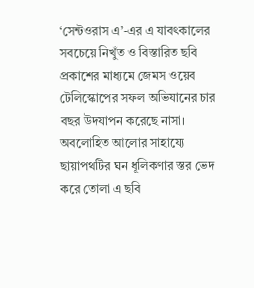‘সেন্টওরাস এ’-এর এ যাবৎকালের সবচেয়ে নিখুঁত ও বিস্তারিত ছবি প্রকাশের মাধ্যমে জেমস ওয়েব টেলিস্কোপের সফল অভিযানের চার বছর উদযাপন করেছে নাসা।
অবলোহিত আলোর সাহায্যে ছায়াপথটির ঘন ধূলিকণার স্তর ভেদ করে তোলা এ ছবি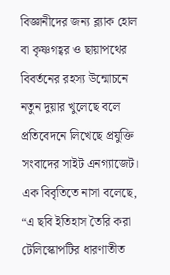বিজ্ঞানীদের জন্য ব্ল্যাক হোল বা কৃষ্ণগহ্বর ও ছায়াপথের বিবর্তনের রহস্য উন্মোচনে নতুন দুয়ার খুলেছে বলে প্রতিবেদনে লিখেছে প্রযুক্তি সংবাদের সাইট এনগ্যাজেট।
এক বিবৃতিতে নাসা বলেছে, “এ ছবি ইতিহাস তৈরি করা টেলিস্কোপটির ধারণাতীত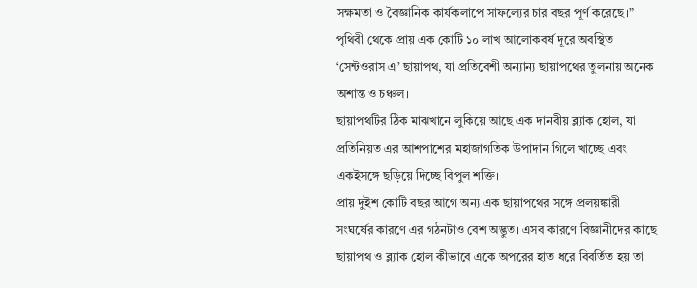সক্ষমতা ও বৈজ্ঞানিক কার্যকলাপে সাফল্যের চার বছর পূর্ণ করেছে।”
পৃথিবী থেকে প্রায় এক কোটি ১০ লাখ আলোকবর্ষ দূরে অবস্থিত ‘সেন্টওরাস এ’ ছায়াপথ, যা প্রতিবেশী অন্যান্য ছায়াপথের তুলনায় অনেক অশান্ত ও চঞ্চল।
ছায়াপথটির ঠিক মাঝখানে লুকিয়ে আছে এক দানবীয় ব্ল্যাক হোল, যা প্রতিনিয়ত এর আশপাশের মহাজাগতিক উপাদান গিলে খাচ্ছে এবং একইসঙ্গে ছড়িয়ে দিচ্ছে বিপুল শক্তি।
প্রায় দুইশ কোটি বছর আগে অন্য এক ছায়াপথের সঙ্গে প্রলয়ঙ্কারী সংঘর্ষের কারণে এর গঠনটাও বেশ অদ্ভুত। এসব কারণে বিজ্ঞানীদের কাছে ছায়াপথ ও ব্ল্যাক হোল কীভাবে একে অপরের হাত ধরে বিবর্তিত হয় তা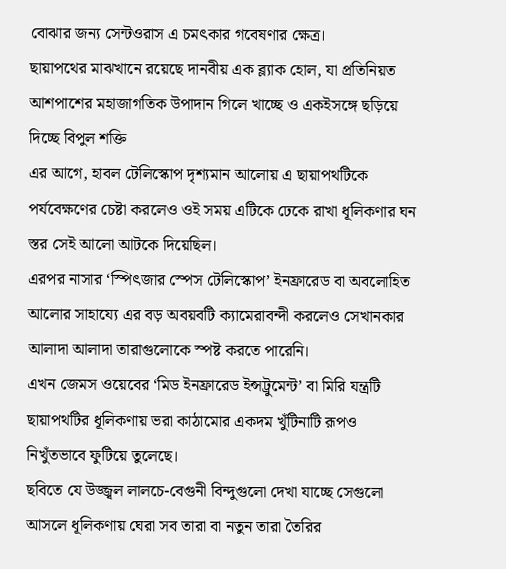বোঝার জন্য সেন্টওরাস এ চমৎকার গবেষণার ক্ষেত্র।
ছায়াপথের মাঝখানে রয়েছে দানবীয় এক ব্ল্যাক হোল, যা প্রতিনিয়ত আশপাশের মহাজাগতিক উপাদান গিলে খাচ্ছে ও একইসঙ্গে ছড়িয়ে দিচ্ছে বিপুল শক্তি
এর আগে, হাবল টেলিস্কোপ দৃশ্যমান আলোয় এ ছায়াপথটিকে পর্যবেক্ষণের চেষ্টা করলেও ওই সময় এটিকে ঢেকে রাখা ধূলিকণার ঘন স্তর সেই আলো আটকে দিয়েছিল।
এরপর নাসার ‘স্পিৎজার স্পেস টেলিস্কোপ’ ইনফ্রারেড বা অবলোহিত আলোর সাহায্যে এর বড় অবয়বটি ক্যামেরাবন্দী করলেও সেখানকার আলাদা আলাদা তারাগুলোকে স্পষ্ট করতে পারেনি।
এখন জেমস ওয়েবের ‘মিড ইনফ্রারেড ইন্সট্রুমেন্ট’ বা মিরি যন্ত্রটি ছায়াপথটির ধূলিকণায় ভরা কাঠামোর একদম খুঁটিনাটি রূপও নিখুঁতভাবে ফুটিয়ে তুলেছে।
ছবিতে যে উজ্জ্বল লালচে-বেগুনী বিন্দুগুলো দেখা যাচ্ছে সেগুলো আসলে ধূলিকণায় ঘেরা সব তারা বা নতুন তারা তৈরির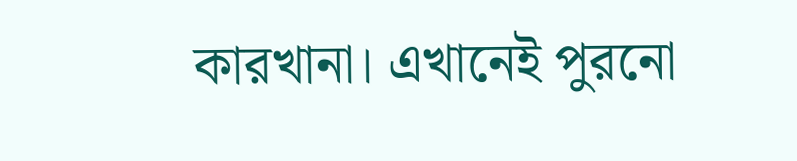কারখানা। এখানেই পুরনো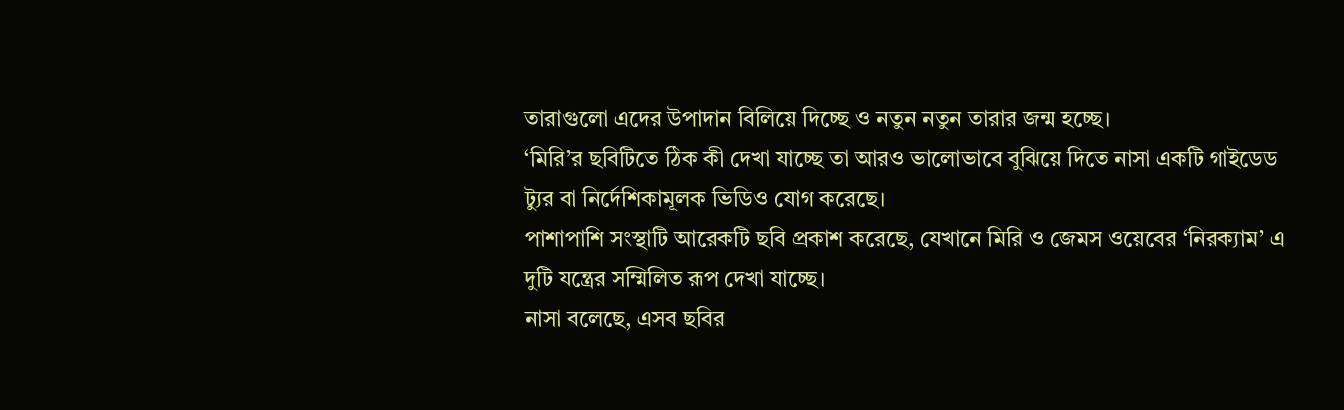তারাগুলো এদের উপাদান বিলিয়ে দিচ্ছে ও নতুন নতুন তারার জন্ম হচ্ছে।
‘মিরি’র ছবিটিতে ঠিক কী দেখা যাচ্ছে তা আরও ভালোভাবে বুঝিয়ে দিতে নাসা একটি গাইডেড ট্যুর বা নির্দেশিকামূলক ভিডিও যোগ করেছে।
পাশাপাশি সংস্থাটি আরেকটি ছবি প্রকাশ করেছে, যেখানে মিরি ও জেমস ওয়েবের ‘নিরক্যাম’ এ দুটি যন্ত্রের সম্মিলিত রূপ দেখা যাচ্ছে।
নাসা বলেছে, এসব ছবির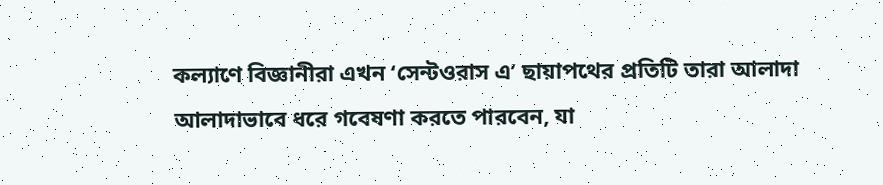কল্যাণে বিজ্ঞানীরা এখন ‘সেন্টওরাস এ’ ছায়াপথের প্রতিটি তারা আলাদা আলাদাভাবে ধরে গবেষণা করতে পারবেন, যা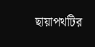ছায়াপথটির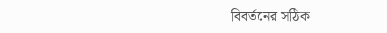বিবর্তনের সঠিক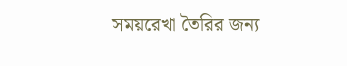সময়রেখা তৈরির জন্য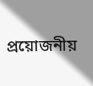প্রয়োজনীয়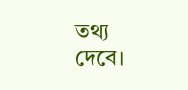তথ্য দেবে।